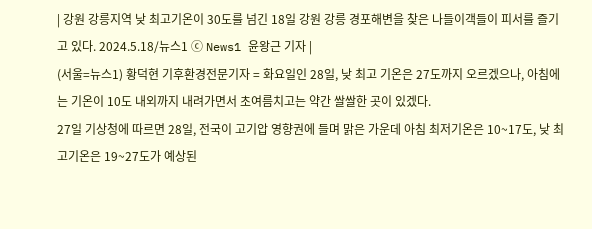| 강원 강릉지역 낮 최고기온이 30도를 넘긴 18일 강원 강릉 경포해변을 찾은 나들이객들이 피서를 즐기고 있다. 2024.5.18/뉴스1 ⓒ News1 윤왕근 기자 |
(서울=뉴스1) 황덕현 기후환경전문기자 = 화요일인 28일, 낮 최고 기온은 27도까지 오르겠으나, 아침에는 기온이 10도 내외까지 내려가면서 초여름치고는 약간 쌀쌀한 곳이 있겠다.
27일 기상청에 따르면 28일, 전국이 고기압 영향권에 들며 맑은 가운데 아침 최저기온은 10~17도, 낮 최고기온은 19~27도가 예상된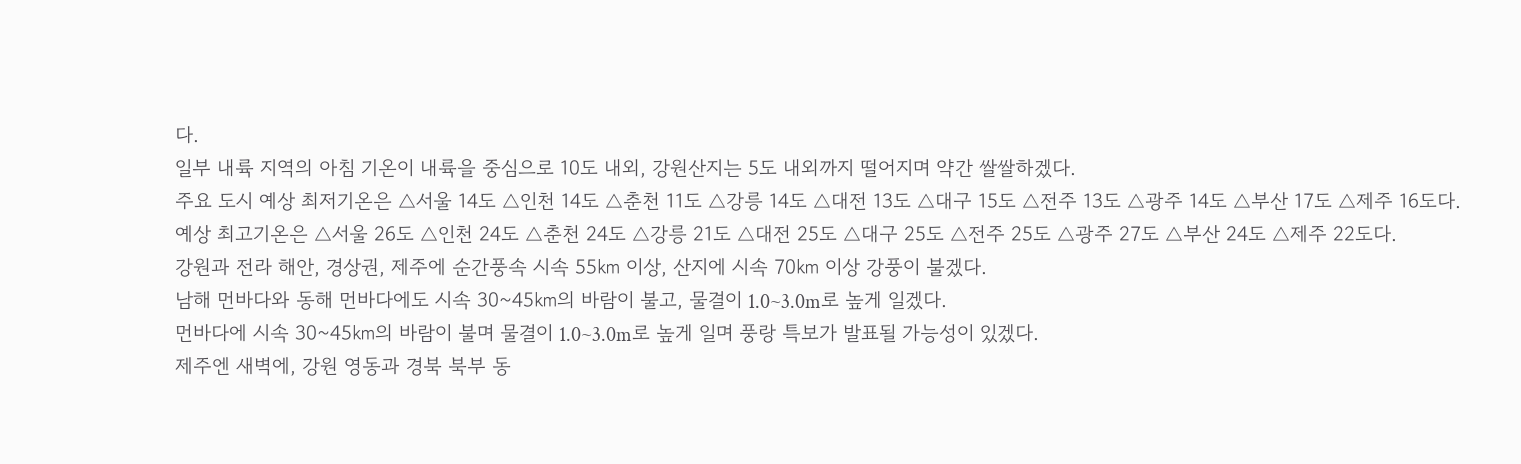다.
일부 내륙 지역의 아침 기온이 내륙을 중심으로 10도 내외, 강원산지는 5도 내외까지 떨어지며 약간 쌀쌀하겠다.
주요 도시 예상 최저기온은 △서울 14도 △인천 14도 △춘천 11도 △강릉 14도 △대전 13도 △대구 15도 △전주 13도 △광주 14도 △부산 17도 △제주 16도다.
예상 최고기온은 △서울 26도 △인천 24도 △춘천 24도 △강릉 21도 △대전 25도 △대구 25도 △전주 25도 △광주 27도 △부산 24도 △제주 22도다.
강원과 전라 해안, 경상권, 제주에 순간풍속 시속 55㎞ 이상, 산지에 시속 70㎞ 이상 강풍이 불겠다.
남해 먼바다와 동해 먼바다에도 시속 30~45㎞의 바람이 불고, 물결이 1.0~3.0m로 높게 일겠다.
먼바다에 시속 30~45㎞의 바람이 불며 물결이 1.0~3.0m로 높게 일며 풍랑 특보가 발표될 가능성이 있겠다.
제주엔 새벽에, 강원 영동과 경북 북부 동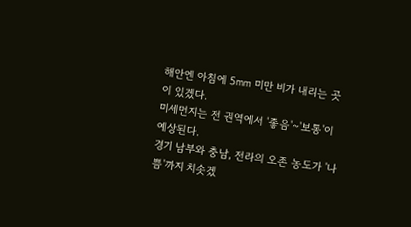해안엔 아침에 5㎜ 미만 비가 내리는 곳이 있겠다.
미세먼지는 전 권역에서 '좋음'~'보통'이 예상된다.
경기 남부와 충남, 전라의 오존 농도가 '나쁨'까지 치솟겠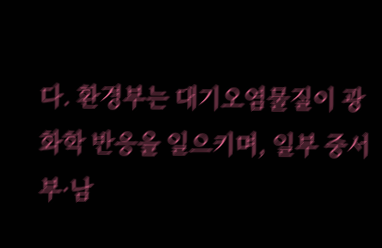다. 환경부는 대기오염물질이 광화학 반응을 일으키며, 일부 중서부·남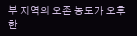부 지역의 오존 농도가 오후 한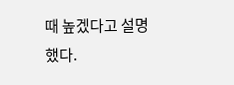때 높겠다고 설명했다.